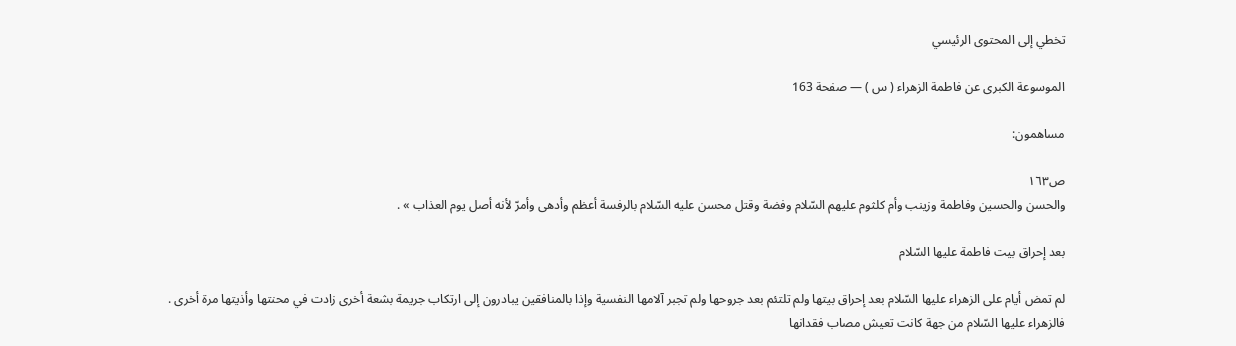تخطي إلى المحتوى الرئيسي

الموسوعة الكبرى عن فاطمة الزهراء ( س ) — صفحة 163

مساهمون:

ص١٦٣
والحسن والحسين وفاطمة وزينب وأم كلثوم عليهم السّلام وفضة وقتل محسن عليه السّلام بالرفسة أعظم وأدهى وأمرّ لأنه أصل يوم العذاب » .

بعد إحراق بيت فاطمة عليها السّلام

لم تمض أيام على الزهراء عليها السّلام بعد إحراق بيتها ولم تلتئم بعد جروحها ولم تجبر آلامها النفسية وإذا بالمنافقين يبادرون إلى ارتكاب جريمة بشعة أخرى زادت في محنتها وأذيتها مرة أخرى . فالزهراء عليها السّلام من جهة كانت تعيش مصاب فقدانها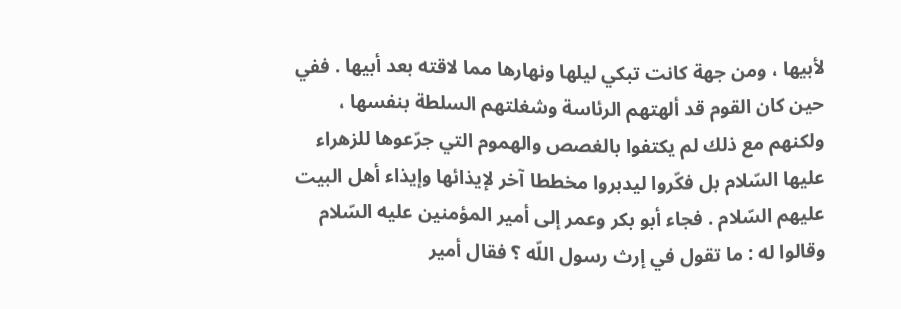لأبيها ، ومن جهة كانت تبكي ليلها ونهارها مما لاقته بعد أبيها . ففي حين كان القوم قد ألهتهم الرئاسة وشغلتهم السلطة بنفسها ، ولكنهم مع ذلك لم يكتفوا بالغصص والهموم التي جرّعوها للزهراء عليها السّلام بل فكّروا ليدبروا مخططا آخر لإيذائها وإيذاء أهل البيت عليهم السّلام . فجاء أبو بكر وعمر إلى أمير المؤمنين عليه السّلام وقالوا له : ما تقول في إرث رسول اللّه ؟ فقال أمير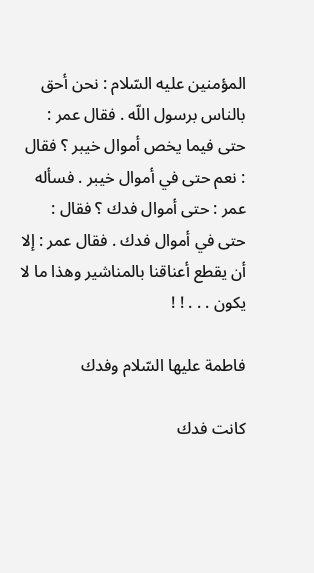المؤمنين عليه السّلام : نحن أحق بالناس برسول اللّه . فقال عمر : حتى فيما يخص أموال خيبر ؟ فقال : نعم حتى في أموال خيبر . فسأله عمر : حتى أموال فدك ؟ فقال : حتى في أموال فدك . فقال عمر : إلا أن يقطع أعناقنا بالمناشير وهذا ما لا يكون . . . ! !

فاطمة عليها السّلام وفدك

كانت فدك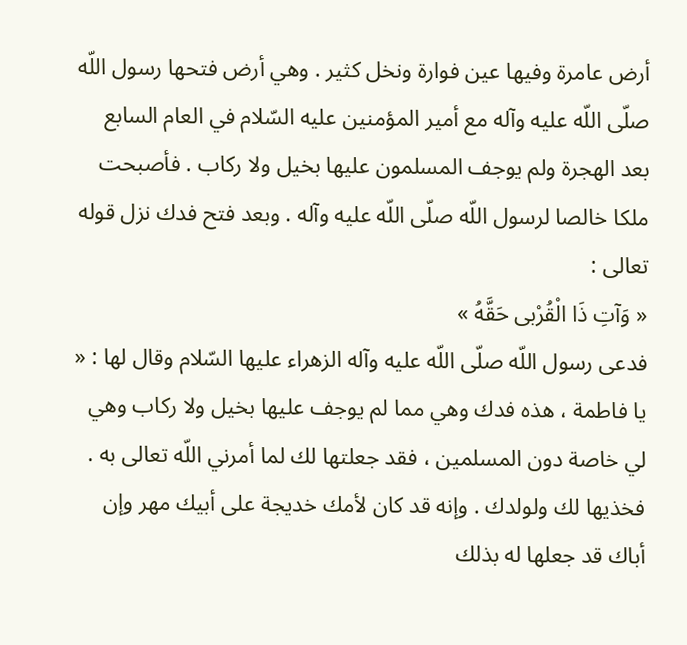أرض عامرة وفيها عين فوارة ونخل كثير . وهي أرض فتحها رسول اللّه صلّى اللّه عليه وآله مع أمير المؤمنين عليه السّلام في العام السابع بعد الهجرة ولم يوجف المسلمون عليها بخيل ولا ركاب . فأصبحت ملكا خالصا لرسول اللّه صلّى اللّه عليه وآله . وبعد فتح فدك نزل قوله تعالى :
« وَآتِ ذَا الْقُرْبى حَقَّهُ »
فدعى رسول اللّه صلّى اللّه عليه وآله الزهراء عليها السّلام وقال لها : « يا فاطمة ، هذه فدك وهي مما لم يوجف عليها بخيل ولا ركاب وهي لي خاصة دون المسلمين ، فقد جعلتها لك لما أمرني اللّه تعالى به . فخذيها لك ولولدك . وإنه قد كان لأمك خديجة على أبيك مهر وإن أباك قد جعلها له بذلك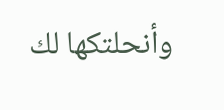وأنحلتكها لك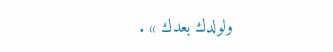ولولدك بعدك » .